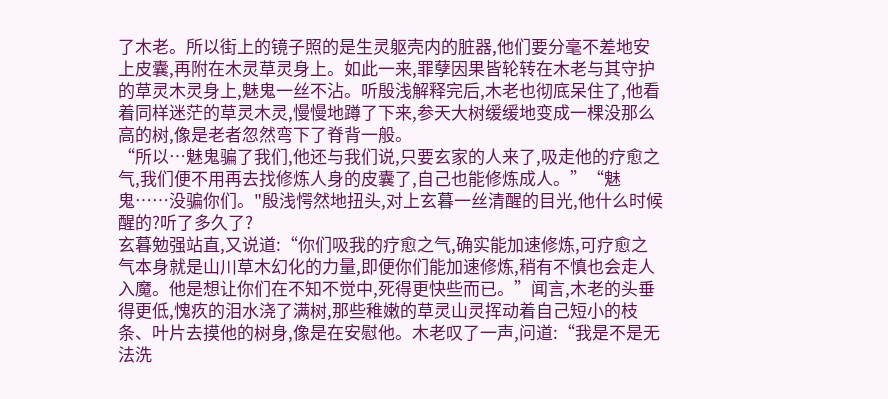了木老。所以街上的镜子照的是生灵躯壳内的脏器,他们要分毫不差地安上皮囊,再附在木灵草灵身上。如此一来,罪孽因果皆轮转在木老与其守护的草灵木灵身上,魅鬼一丝不沾。听殷浅解释完后,木老也彻底呆住了,他看着同样迷茫的草灵木灵,慢慢地蹲了下来,参天大树缓缓地变成一棵没那么高的树,像是老者忽然弯下了脊背一般。
“所以…魅鬼骗了我们,他还与我们说,只要玄家的人来了,吸走他的疗愈之气,我们便不用再去找修炼人身的皮囊了,自己也能修炼成人。”“魅鬼……没骗你们。"殷浅愕然地扭头,对上玄暮一丝清醒的目光,他什么时候醒的?听了多久了?
玄暮勉强站直,又说道:“你们吸我的疗愈之气,确实能加速修炼,可疗愈之气本身就是山川草木幻化的力量,即便你们能加速修炼,稍有不慎也会走人入魔。他是想让你们在不知不觉中,死得更快些而已。”闻言,木老的头垂得更低,愧疚的泪水浇了满树,那些稚嫩的草灵山灵挥动着自己短小的枝条、叶片去摸他的树身,像是在安慰他。木老叹了一声,问道:“我是不是无法洗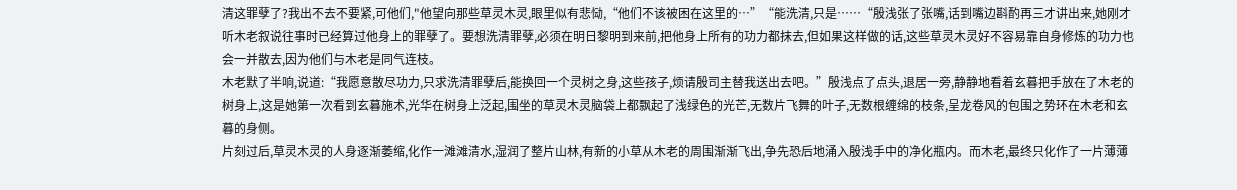清这罪孽了?我出不去不要紧,可他们,"他望向那些草灵木灵,眼里似有悲恸,“他们不该被困在这里的…”“能洗清,只是……“殷浅张了张嘴,话到嘴边斟酌再三才讲出来,她刚才听木老叙说往事时已经算过他身上的罪孽了。要想洗清罪孽,必须在明日黎明到来前,把他身上所有的功力都抹去,但如果这样做的话,这些草灵木灵好不容易靠自身修炼的功力也会一并散去,因为他们与木老是同气连枝。
木老默了半响,说道:“我愿意散尽功力,只求洗清罪孽后,能换回一个灵树之身,这些孩子,烦请殷司主替我送出去吧。”殷浅点了点头,退居一旁,静静地看着玄暮把手放在了木老的树身上,这是她第一次看到玄暮施术,光华在树身上泛起,围坐的草灵木灵脑袋上都飘起了浅绿色的光芒,无数片飞舞的叶子,无数根缠绵的枝条,呈龙卷风的包围之势环在木老和玄暮的身侧。
片刻过后,草灵木灵的人身逐渐萎缩,化作一滩滩清水,湿润了整片山林,有新的小草从木老的周围渐渐飞出,争先恐后地涌入殷浅手中的净化瓶内。而木老,最终只化作了一片薄薄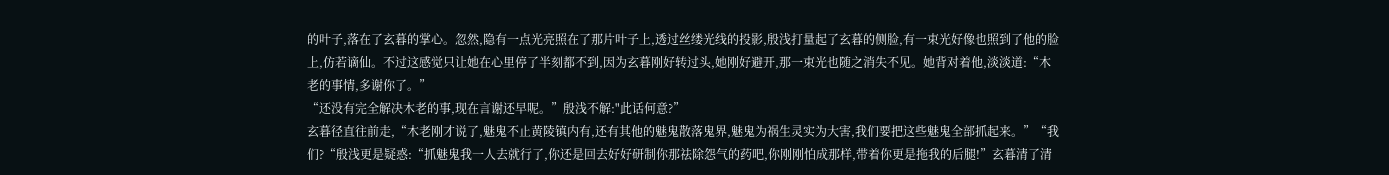的叶子,落在了玄暮的掌心。忽然,隐有一点光亮照在了那片叶子上,透过丝缕光线的投影,殷浅打量起了玄暮的侧脸,有一束光好像也照到了他的脸上,仿若谪仙。不过这感觉只让她在心里停了半刻都不到,因为玄暮刚好转过头,她刚好避开,那一束光也随之消失不见。她背对着他,淡淡道:“木老的事情,多谢你了。”
“还没有完全解决木老的事,现在言谢还早呢。”殷浅不解:"此话何意?”
玄暮径直往前走,“木老刚才说了,魅鬼不止黄陵镇内有,还有其他的魅鬼散落鬼界,魅鬼为祸生灵实为大害,我们要把这些魅鬼全部抓起来。”“我们?“殷浅更是疑惑:“抓魅鬼我一人去就行了,你还是回去好好研制你那祛除怨气的药吧,你刚刚怕成那样,带着你更是拖我的后腿!”玄暮清了清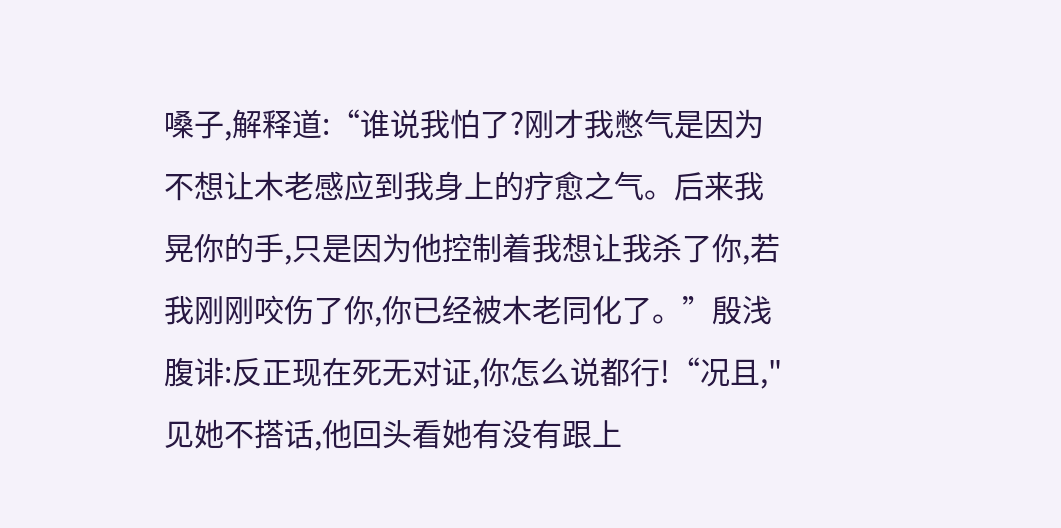嗓子,解释道:“谁说我怕了?刚才我憋气是因为不想让木老感应到我身上的疗愈之气。后来我晃你的手,只是因为他控制着我想让我杀了你,若我刚刚咬伤了你,你已经被木老同化了。”殷浅腹诽:反正现在死无对证,你怎么说都行!“况且,"见她不搭话,他回头看她有没有跟上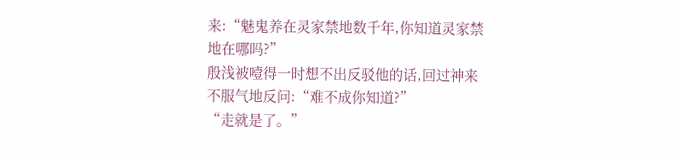来:“魅鬼养在灵家禁地数千年,你知道灵家禁地在哪吗?”
殷浅被噎得一时想不出反驳他的话,回过神来不服气地反问:“难不成你知道?”
“走就是了。”